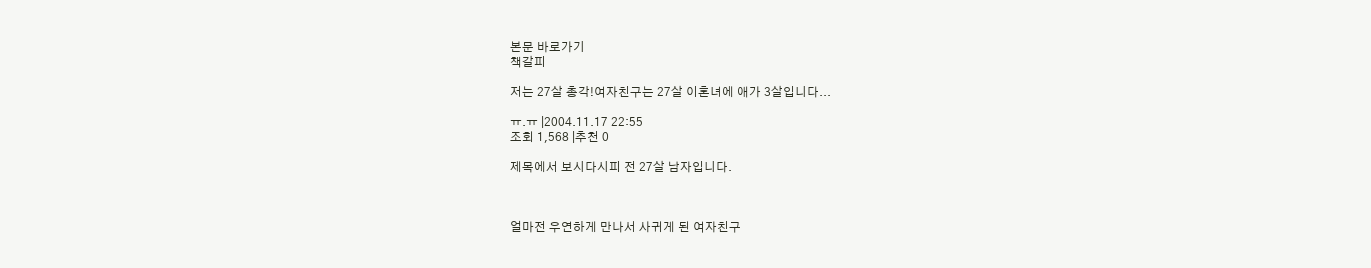본문 바로가기
책갈피

저는 27살 총각!여자친구는 27살 이혼녀에 애가 3살입니다...

ㅠ.ㅠ |2004.11.17 22:55
조회 1,568 |추천 0

제목에서 보시다시피 전 27살 남자입니다.



얼마전 우연하게 만나서 사귀게 된 여자친구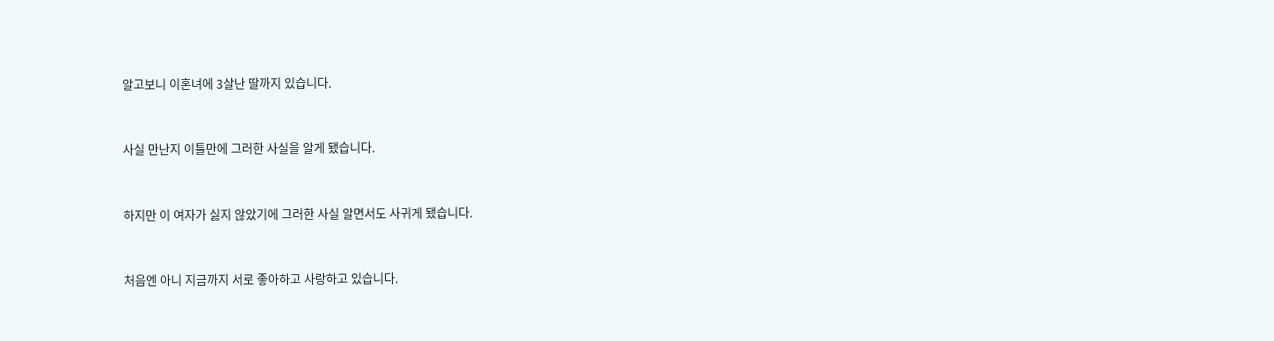알고보니 이혼녀에 3살난 딸까지 있습니다.



사실 만난지 이틀만에 그러한 사실을 알게 됐습니다.



하지만 이 여자가 싫지 않았기에 그러한 사실 알면서도 사귀게 됐습니다.



처음엔 아니 지금까지 서로 좋아하고 사랑하고 있습니다.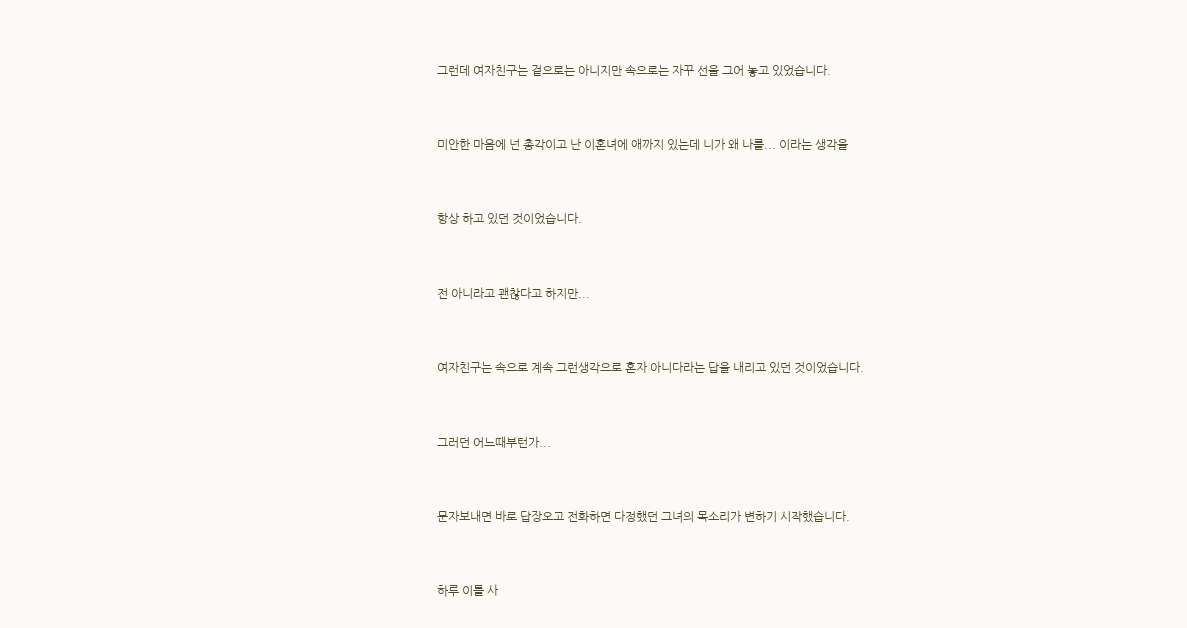그런데 여자친구는 겉으로는 아니지만 속으로는 자꾸 선을 그어 놓고 있었습니다.



미안한 마음에 넌 총각이고 난 이혼녀에 애까지 있는데 니가 왜 나를... 이라는 생각을



항상 하고 있던 것이었습니다.



전 아니라고 괜찮다고 하지만...



여자친구는 속으로 계속 그런생각으로 혼자 아니다라는 답을 내리고 있던 것이었습니다.



그러던 어느때부턴가...



문자보내면 바로 답장오고 전화하면 다정했던 그녀의 목소리가 변하기 시작했습니다.



하루 이틀 사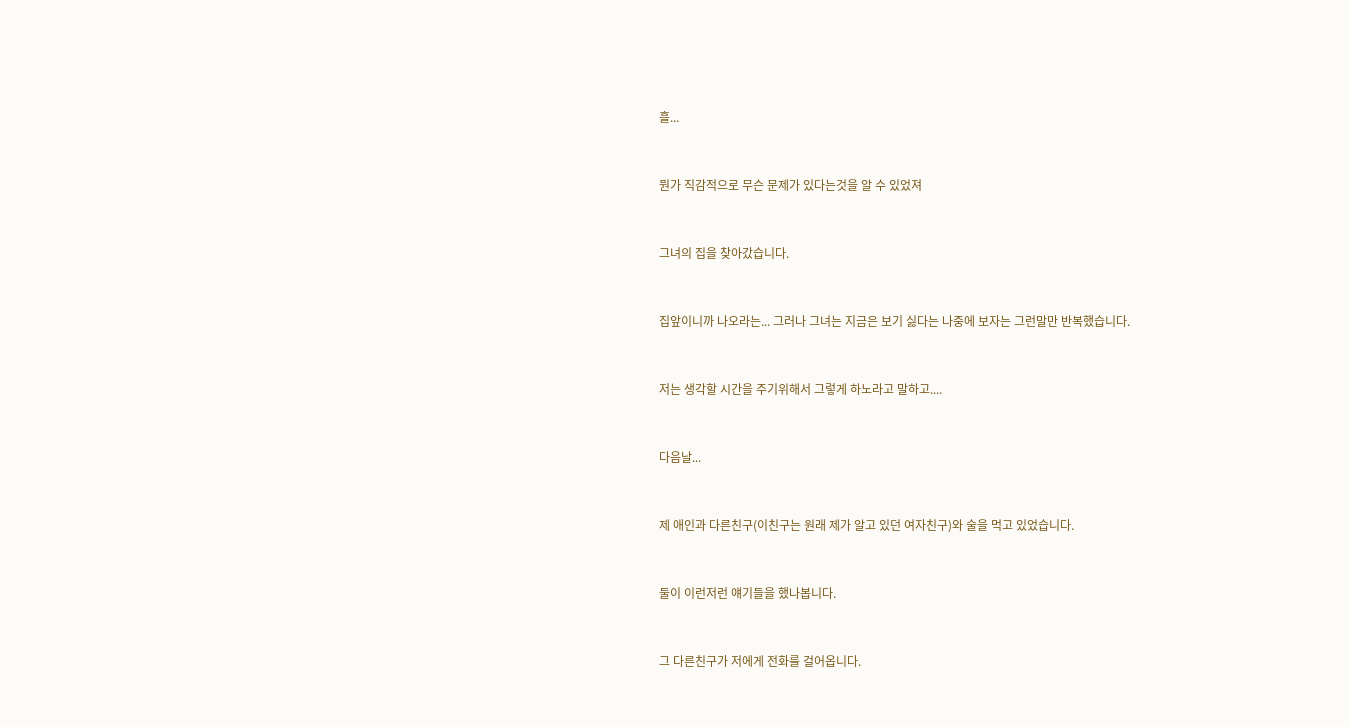흘...



뭔가 직감적으로 무슨 문제가 있다는것을 알 수 있었져



그녀의 집을 찾아갔습니다.



집앞이니까 나오라는... 그러나 그녀는 지금은 보기 싫다는 나중에 보자는 그런말만 반복했습니다.



저는 생각할 시간을 주기위해서 그렇게 하노라고 말하고....



다음날...



제 애인과 다른친구(이친구는 원래 제가 알고 있던 여자친구)와 술을 먹고 있었습니다.



둘이 이런저런 얘기들을 했나봅니다.



그 다른친구가 저에게 전화를 걸어옵니다.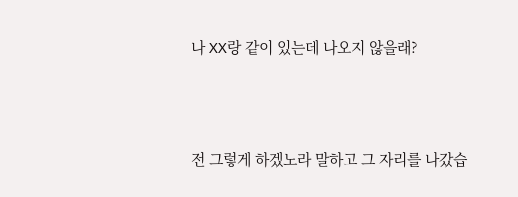나 XX랑 같이 있는데 나오지 않을래?



전 그렇게 하겠노라 말하고 그 자리를 나갔습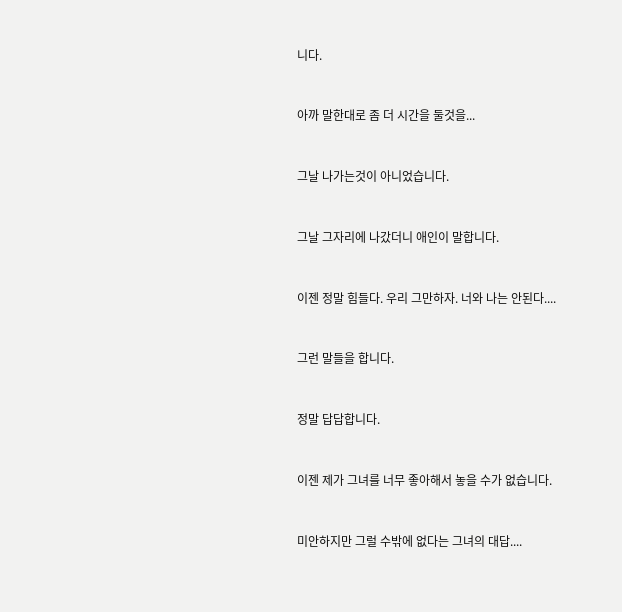니다.



아까 말한대로 좀 더 시간을 둘것을...



그날 나가는것이 아니었습니다.



그날 그자리에 나갔더니 애인이 말합니다.



이젠 정말 힘들다. 우리 그만하자. 너와 나는 안된다....



그런 말들을 합니다.



정말 답답합니다.



이젠 제가 그녀를 너무 좋아해서 놓을 수가 없습니다.



미안하지만 그럴 수밖에 없다는 그녀의 대답....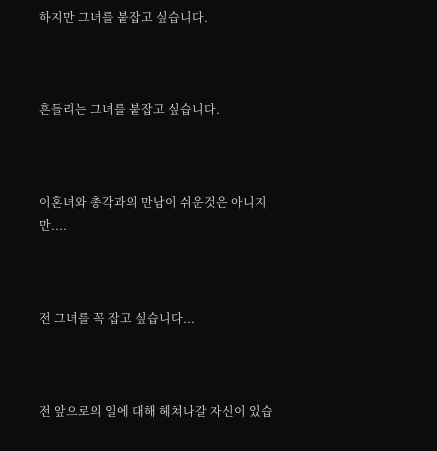하지만 그녀를 붙잡고 싶습니다.



흔들리는 그녀를 붙잡고 싶습니다.



이혼녀와 총각과의 만남이 쉬운것은 아니지만....



전 그녀를 꼭 잡고 싶습니다...



전 앞으로의 일에 대해 헤쳐나갈 자신이 있습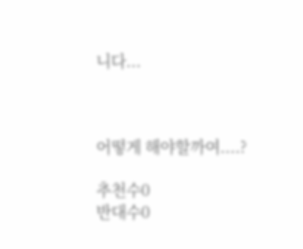니다...



어떻게 해야할까여....?

추천수0
반대수0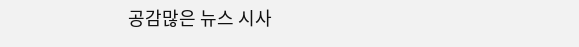공감많은 뉴스 시사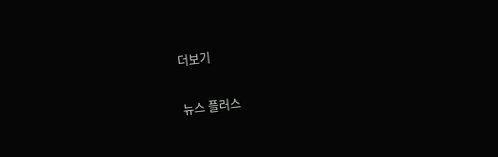더보기

뉴스 플러스